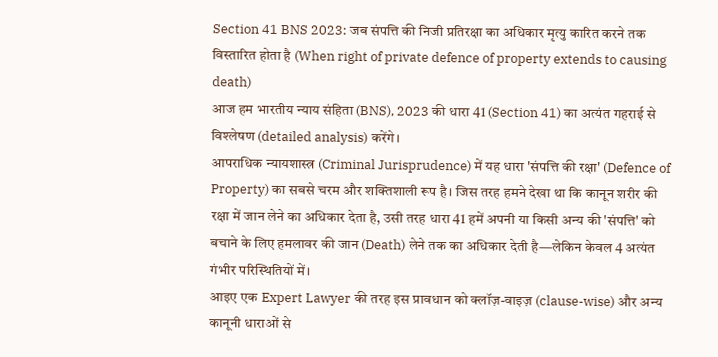Section 41 BNS 2023: जब संपत्ति की निजी प्रतिरक्षा का अधिकार मृत्यु कारित करने तक विस्तारित होता है (When right of private defence of property extends to causing death)
आज हम भारतीय न्याय संहिता (BNS), 2023 की धारा 41 (Section 41) का अत्यंत गहराई से विश्लेषण (detailed analysis) करेंगे।
आपराधिक न्यायशास्त्र (Criminal Jurisprudence) में यह धारा 'संपत्ति की रक्षा' (Defence of Property) का सबसे चरम और शक्तिशाली रूप है। जिस तरह हमने देखा था कि कानून शरीर की रक्षा में जान लेने का अधिकार देता है, उसी तरह धारा 41 हमें अपनी या किसी अन्य की 'संपत्ति' को बचाने के लिए हमलावर की जान (Death) लेने तक का अधिकार देती है—लेकिन केवल 4 अत्यंत गंभीर परिस्थितियों में।
आइए एक Expert Lawyer की तरह इस प्रावधान को क्लॉज़-वाइज़ (clause-wise) और अन्य कानूनी धाराओं से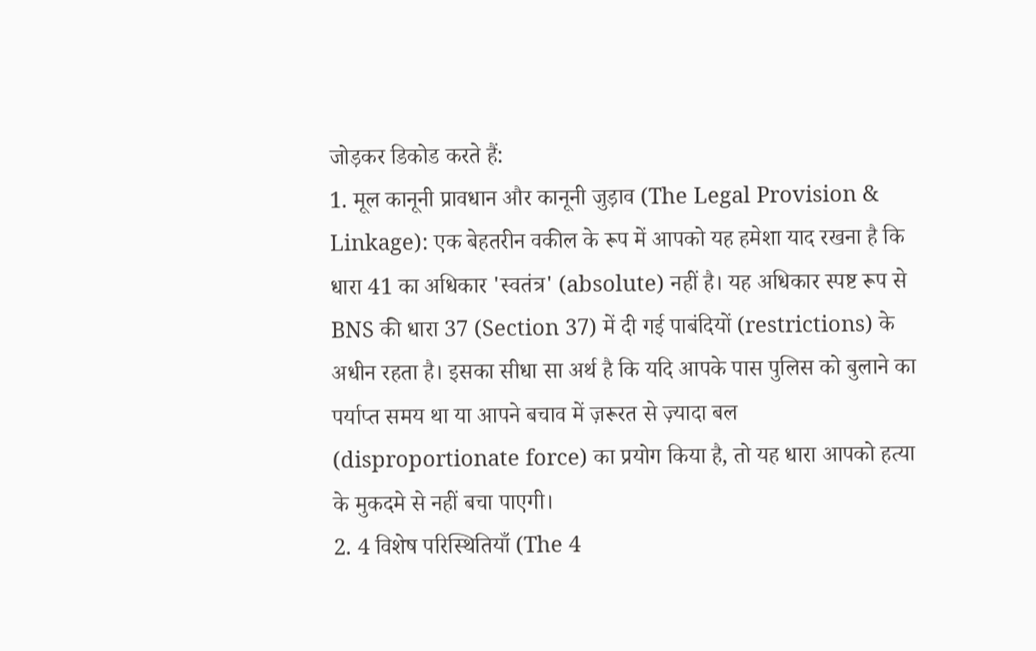जोड़कर डिकोड करते हैं:
1. मूल कानूनी प्रावधान और कानूनी जुड़ाव (The Legal Provision & Linkage): एक बेहतरीन वकील के रूप में आपको यह हमेशा याद रखना है कि धारा 41 का अधिकार 'स्वतंत्र' (absolute) नहीं है। यह अधिकार स्पष्ट रूप से BNS की धारा 37 (Section 37) में दी गई पाबंदियों (restrictions) के अधीन रहता है। इसका सीधा सा अर्थ है कि यदि आपके पास पुलिस को बुलाने का पर्याप्त समय था या आपने बचाव में ज़रूरत से ज़्यादा बल (disproportionate force) का प्रयोग किया है, तो यह धारा आपको हत्या के मुकदमे से नहीं बचा पाएगी।
2. 4 विशेष परिस्थितियाँ (The 4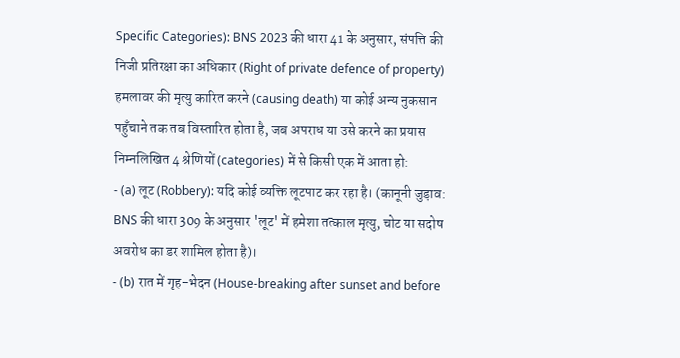Specific Categories): BNS 2023 की धारा 41 के अनुसार, संपत्ति की निजी प्रतिरक्षा का अधिकार (Right of private defence of property) हमलावर की मृत्यु कारित करने (causing death) या कोई अन्य नुकसान पहुँचाने तक तब विस्तारित होता है, जब अपराध या उसे करने का प्रयास निम्नलिखित 4 श्रेणियों (categories) में से किसी एक में आता हो:
- (a) लूट (Robbery): यदि कोई व्यक्ति लूटपाट कर रहा है। (कानूनी जुड़ाव: BNS की धारा 309 के अनुसार 'लूट' में हमेशा तत्काल मृत्यु, चोट या सदोष अवरोध का डर शामिल होता है)।
- (b) रात में गृह-भेदन (House-breaking after sunset and before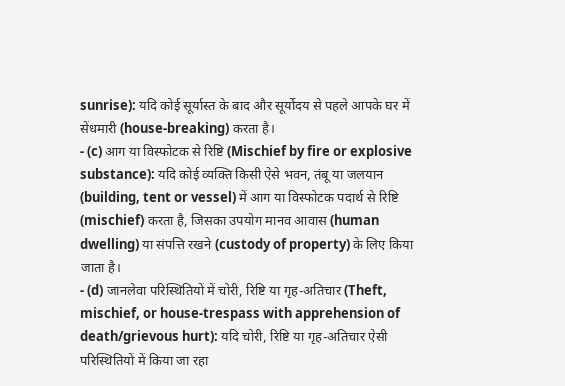sunrise): यदि कोई सूर्यास्त के बाद और सूर्योदय से पहले आपके घर में सेंधमारी (house-breaking) करता है।
- (c) आग या विस्फोटक से रिष्टि (Mischief by fire or explosive substance): यदि कोई व्यक्ति किसी ऐसे भवन, तंबू या जलयान (building, tent or vessel) में आग या विस्फोटक पदार्थ से रिष्टि (mischief) करता है, जिसका उपयोग मानव आवास (human dwelling) या संपत्ति रखने (custody of property) के लिए किया जाता है।
- (d) जानलेवा परिस्थितियों में चोरी, रिष्टि या गृह-अतिचार (Theft, mischief, or house-trespass with apprehension of death/grievous hurt): यदि चोरी, रिष्टि या गृह-अतिचार ऐसी परिस्थितियों में किया जा रहा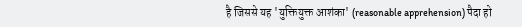है जिससे यह 'युक्तियुक्त आशंका' (reasonable apprehension) पैदा हो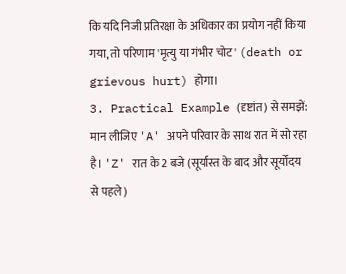कि यदि निजी प्रतिरक्षा के अधिकार का प्रयोग नहीं किया गया, तो परिणाम 'मृत्यु या गंभीर चोट' (death or grievous hurt) होगा।
3. Practical Example (दृष्टांत) से समझें: मान लीजिए 'A' अपने परिवार के साथ रात में सो रहा है। 'Z' रात के 2 बजे (सूर्यास्त के बाद और सूर्योदय से पहले)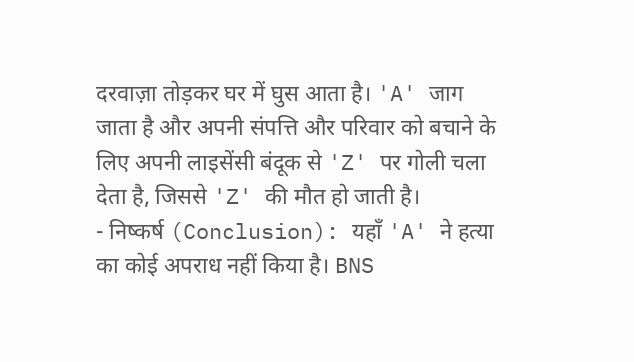दरवाज़ा तोड़कर घर में घुस आता है। 'A' जाग जाता है और अपनी संपत्ति और परिवार को बचाने के लिए अपनी लाइसेंसी बंदूक से 'Z' पर गोली चला देता है, जिससे 'Z' की मौत हो जाती है।
- निष्कर्ष (Conclusion): यहाँ 'A' ने हत्या का कोई अपराध नहीं किया है। BNS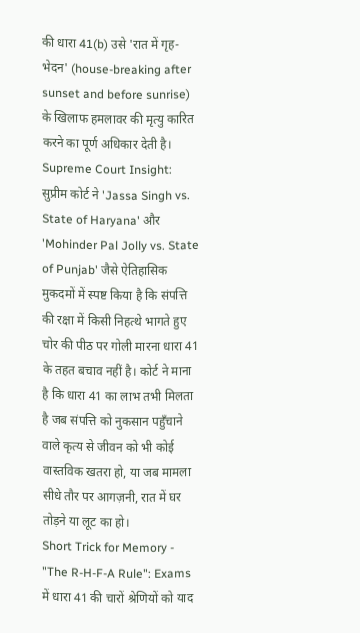की धारा 41(b) उसे 'रात में गृह-भेदन' (house-breaking after sunset and before sunrise) के खिलाफ हमलावर की मृत्यु कारित करने का पूर्ण अधिकार देती है।
Supreme Court Insight:
सुप्रीम कोर्ट ने 'Jassa Singh vs. State of Haryana' और 'Mohinder Pal Jolly vs. State of Punjab' जैसे ऐतिहासिक मुकदमों में स्पष्ट किया है कि संपत्ति की रक्षा में किसी निहत्थे भागते हुए चोर की पीठ पर गोली मारना धारा 41 के तहत बचाव नहीं है। कोर्ट ने माना है कि धारा 41 का लाभ तभी मिलता है जब संपत्ति को नुकसान पहुँचाने वाले कृत्य से जीवन को भी कोई वास्तविक खतरा हो, या जब मामला सीधे तौर पर आगज़नी, रात में घर तोड़ने या लूट का हो।
Short Trick for Memory - "The R-H-F-A Rule": Exams में धारा 41 की चारों श्रेणियों को याद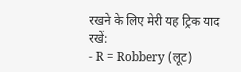रखने के लिए मेरी यह ट्रिक याद रखें:
- R = Robbery (लूट)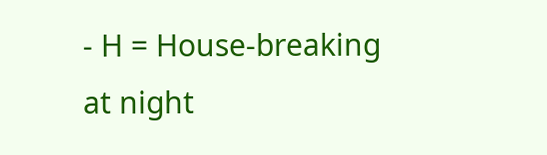- H = House-breaking at night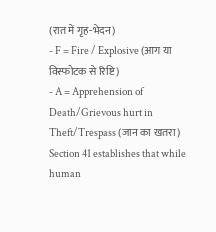(रात में गृह-भेदन)
- F = Fire / Explosive (आग या विस्फोटक से रिष्टि)
- A = Apprehension of Death/Grievous hurt in Theft/Trespass (जान का खतरा)
Section 41 establishes that while human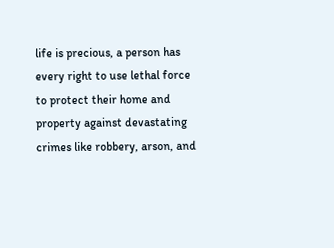life is precious, a person has every right to use lethal force to protect their home and property against devastating crimes like robbery, arson, and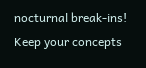nocturnal break-ins! Keep your concepts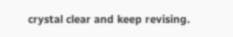crystal clear and keep revising.